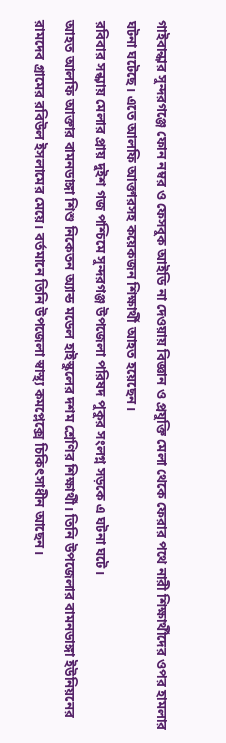গাইবান্ধার সুন্দরগঞ্জে ফোন নম্বর ও ফেসবুক আইডি না দেওয়ায় বিজ্ঞান ও প্রযুক্তি মেলা থেকে ফেরার পথে নারী শিক্ষার্থীদের ওপর হামলার ঘটনা ঘটেছে। এতে আলফি আক্তারসহ কয়েকজন শিক্ষার্থী আহত হয়েছেন।
রবিবার সন্ধ্যায় মেলার প্রায় দুইশ গজ পশ্চিমে সুন্দরগঞ্জ উপজেলা পরিষদ পুকুর সংলগ্ন সড়কে এ ঘটনা ঘটে।
আহত আলফি আক্তার বামনডাঙ্গা শিশু নিকেতন অ্যান্ড মডেল হাইস্কুলের দশম শ্রেণির শিক্ষার্থী। তিনি উপজেলার বামনডাঙ্গা ইউনিয়নের রামদেব গ্রামের রবিউল ইসলামের মেয়ে। বর্তমানে তিনি উপজেলা স্বাস্থ্য কমপ্লেক্সে চিকিৎসাধীন আছেন।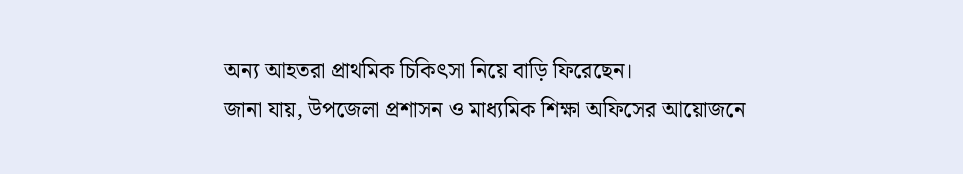অন্য আহতরা প্রাথমিক চিকিৎসা নিয়ে বাড়ি ফিরেছেন।
জানা যায়, উপজেলা প্রশাসন ও মাধ্যমিক শিক্ষা অফিসের আয়োজনে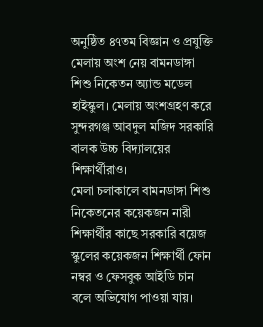অনুষ্ঠিত ৪৭তম বিজ্ঞান ও প্রযুক্তি মেলায় অংশ নেয় বামনডাঙ্গা শিশু নিকেতন অ্যান্ড মডেল হাইস্কুল। মেলায় অংশগ্রহণ করে সুন্দরগঞ্জ আবদুল মজিদ সরকারি বালক উচ্চ বিদ্যালয়ের শিক্ষার্থীরাও।
মেলা চলাকালে বামনডাঙ্গা শিশু নিকেতনের কয়েকজন নারী শিক্ষার্থীর কাছে সরকারি বয়েজ স্কুলের কয়েকজন শিক্ষার্থী ফোন নম্বর ও ফেসবুক আইডি চান বলে অভিযোগ পাওয়া যায়।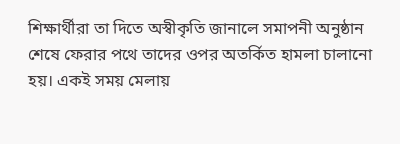শিক্ষার্থীরা তা দিতে অস্বীকৃতি জানালে সমাপনী অনুষ্ঠান শেষে ফেরার পথে তাদের ওপর অতর্কিত হামলা চালানো হয়। একই সময় মেলায়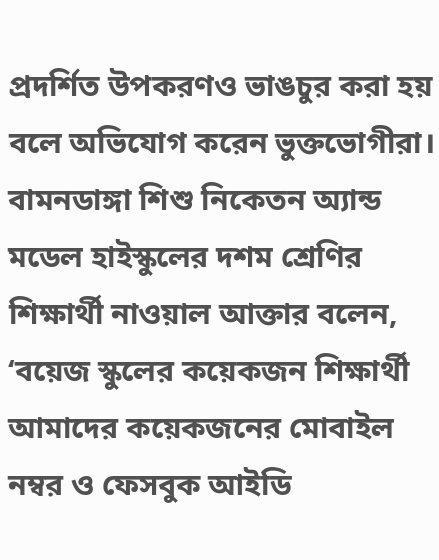প্রদর্শিত উপকরণও ভাঙচুর করা হয় বলে অভিযোগ করেন ভুক্তভোগীরা।
বামনডাঙ্গা শিশু নিকেতন অ্যান্ড মডেল হাইস্কুলের দশম শ্রেণির শিক্ষার্থী নাওয়াল আক্তার বলেন, ‘বয়েজ স্কুলের কয়েকজন শিক্ষার্থী আমাদের কয়েকজনের মোবাইল নম্বর ও ফেসবুক আইডি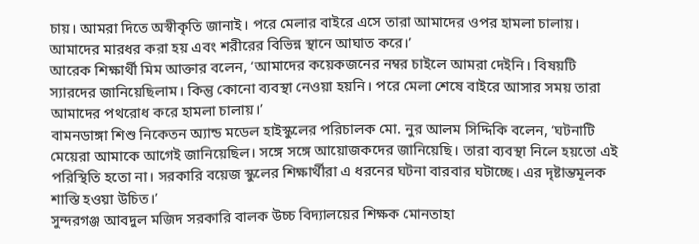চায়। আমরা দিতে অস্বীকৃতি জানাই। পরে মেলার বাইরে এসে তারা আমাদের ওপর হামলা চালায়। আমাদের মারধর করা হয় এবং শরীরের বিভিন্ন স্থানে আঘাত করে।’
আরেক শিক্ষার্থী মিম আক্তার বলেন, ‘আমাদের কয়েকজনের নম্বর চাইলে আমরা দেইনি। বিষয়টি স্যারদের জানিয়েছিলাম। কিন্তু কোনো ব্যবস্থা নেওয়া হয়নি। পরে মেলা শেষে বাইরে আসার সময় তারা আমাদের পথরোধ করে হামলা চালায়।’
বামনডাঙ্গা শিশু নিকেতন অ্যান্ড মডেল হাইস্কুলের পরিচালক মো. নুর আলম সিদ্দিকি বলেন, ‘ঘটনাটি মেয়েরা আমাকে আগেই জানিয়েছিল। সঙ্গে সঙ্গে আয়োজকদের জানিয়েছি। তারা ব্যবস্থা নিলে হয়তো এই পরিস্থিতি হতো না। সরকারি বয়েজ স্কুলের শিক্ষার্থীরা এ ধরনের ঘটনা বারবার ঘটাচ্ছে। এর দৃষ্টান্তমূলক শাস্তি হওয়া উচিত।’
সুন্দরগঞ্জ আবদুল মজিদ সরকারি বালক উচ্চ বিদ্যালয়ের শিক্ষক মোনতাহা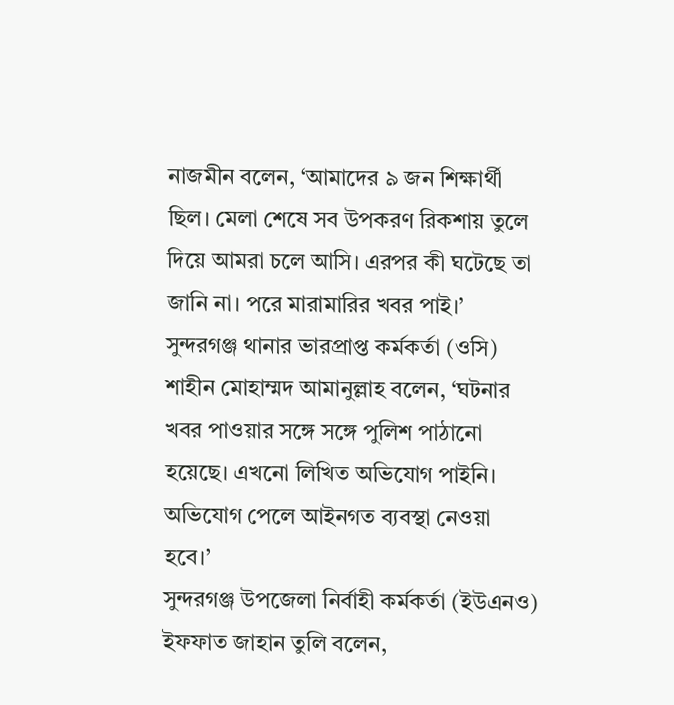নাজমীন বলেন, ‘আমাদের ৯ জন শিক্ষার্থী ছিল। মেলা শেষে সব উপকরণ রিকশায় তুলে দিয়ে আমরা চলে আসি। এরপর কী ঘটেছে তা জানি না। পরে মারামারির খবর পাই।’
সুন্দরগঞ্জ থানার ভারপ্রাপ্ত কর্মকর্তা (ওসি) শাহীন মোহাম্মদ আমানুল্লাহ বলেন, ‘ঘটনার খবর পাওয়ার সঙ্গে সঙ্গে পুলিশ পাঠানো হয়েছে। এখনো লিখিত অভিযোগ পাইনি। অভিযোগ পেলে আইনগত ব্যবস্থা নেওয়া হবে।’
সুন্দরগঞ্জ উপজেলা নির্বাহী কর্মকর্তা (ইউএনও) ইফফাত জাহান তুলি বলেন,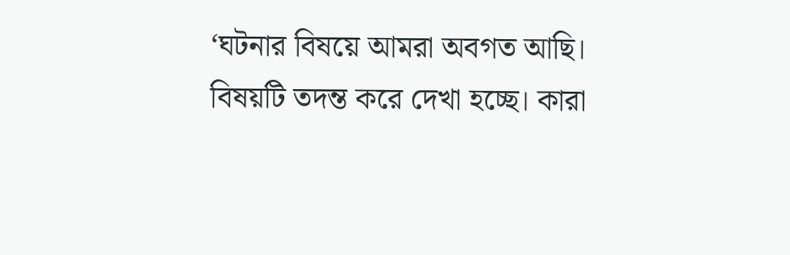‘ঘটনার বিষয়ে আমরা অবগত আছি। বিষয়টি তদন্ত করে দেখা হচ্ছে। কারা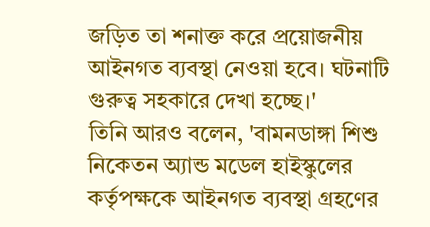জড়িত তা শনাক্ত করে প্রয়োজনীয় আইনগত ব্যবস্থা নেওয়া হবে। ঘটনাটি গুরুত্ব সহকারে দেখা হচ্ছে।'
তিনি আরও বলেন, 'বামনডাঙ্গা শিশু নিকেতন অ্যান্ড মডেল হাইস্কুলের কর্তৃপক্ষকে আইনগত ব্যবস্থা গ্রহণের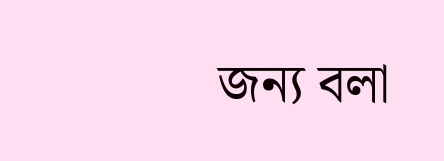জন্য বলা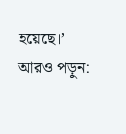হয়েছে।’
আরও পড়ুন: